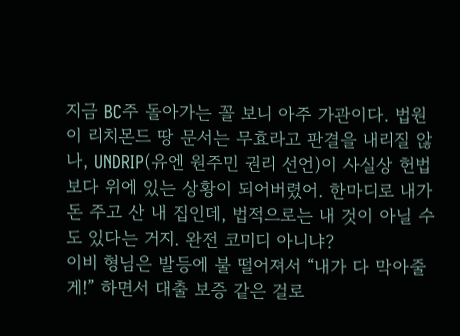지금 BC주 돌아가는 꼴 보니 아주 가관이다. 법원이 리치몬드 땅 문서는 무효라고 판결을 내리질 않나, UNDRIP(유엔 원주민 권리 선언)이 사실상 헌법보다 위에 있는 상황이 되어버렸어. 한마디로 내가 돈 주고 산 내 집인데, 법적으로는 내 것이 아닐 수도 있다는 거지. 완전 코미디 아니냐?
이비 형님은 발등에 불 떨어져서 “내가 다 막아줄게!” 하면서 대출 보증 같은 걸로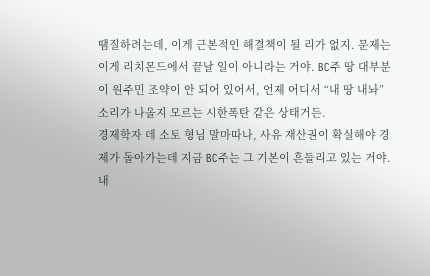땜질하려는데, 이게 근본적인 해결책이 될 리가 없지. 문제는 이게 리치몬드에서 끝날 일이 아니라는 거야. BC주 땅 대부분이 원주민 조약이 안 되어 있어서, 언제 어디서 “내 땅 내놔” 소리가 나올지 모르는 시한폭탄 같은 상태거든.
경제학자 데 소토 형님 말마따나, 사유 재산권이 확실해야 경제가 돌아가는데 지금 BC주는 그 기본이 흔들리고 있는 거야. 내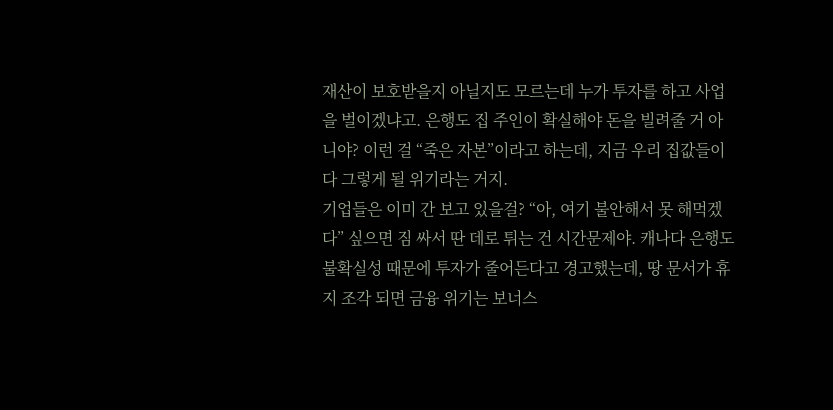재산이 보호받을지 아닐지도 모르는데 누가 투자를 하고 사업을 벌이겠냐고. 은행도 집 주인이 확실해야 돈을 빌려줄 거 아니야? 이런 걸 “죽은 자본”이라고 하는데, 지금 우리 집값들이 다 그렇게 될 위기라는 거지.
기업들은 이미 간 보고 있을걸? “아, 여기 불안해서 못 해먹겠다” 싶으면 짐 싸서 딴 데로 튀는 건 시간문제야. 캐나다 은행도 불확실성 때문에 투자가 줄어든다고 경고했는데, 땅 문서가 휴지 조각 되면 금융 위기는 보너스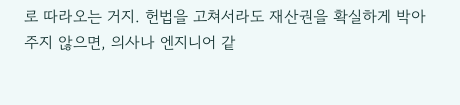로 따라오는 거지. 헌법을 고쳐서라도 재산권을 확실하게 박아주지 않으면, 의사나 엔지니어 같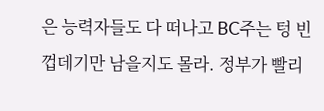은 능력자들도 다 떠나고 BC주는 텅 빈 껍데기만 남을지도 몰라. 정부가 빨리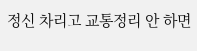정신 차리고 교통정리 안 하면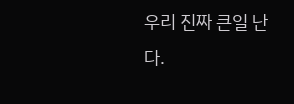우리 진짜 큰일 난다.